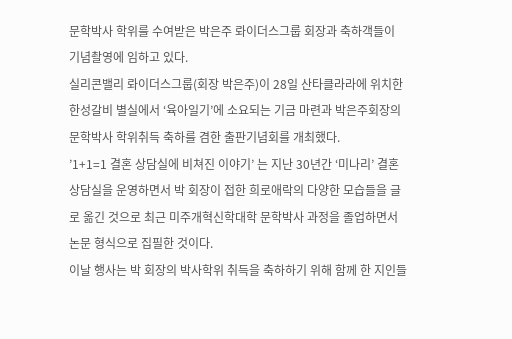문학박사 학위를 수여받은 박은주 롸이더스그룹 회장과 축하객들이 기념촬영에 임하고 있다.
실리콘밸리 롸이더스그룹(회장 박은주)이 28일 산타클라라에 위치한 한성갈비 별실에서 ‘육아일기’에 소요되는 기금 마련과 박은주회장의 문학박사 학위취득 축하를 겸한 출판기념회를 개최했다.
’1+1=1 결혼 상담실에 비쳐진 이야기’ 는 지난 30년간 ‘미나리’ 결혼 상담실을 운영하면서 박 회장이 접한 희로애락의 다양한 모습들을 글로 옮긴 것으로 최근 미주개혁신학대학 문학박사 과정을 졸업하면서 논문 형식으로 집필한 것이다.
이날 행사는 박 회장의 박사학위 취득을 축하하기 위해 함께 한 지인들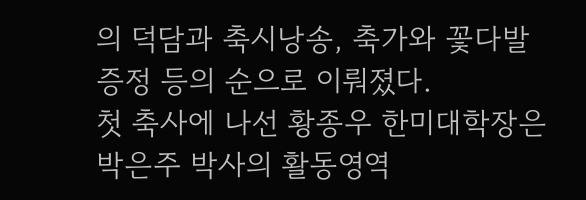의 덕담과 축시낭송, 축가와 꽃다발 증정 등의 순으로 이뤄졌다.
첫 축사에 나선 황종우 한미대학장은 박은주 박사의 활동영역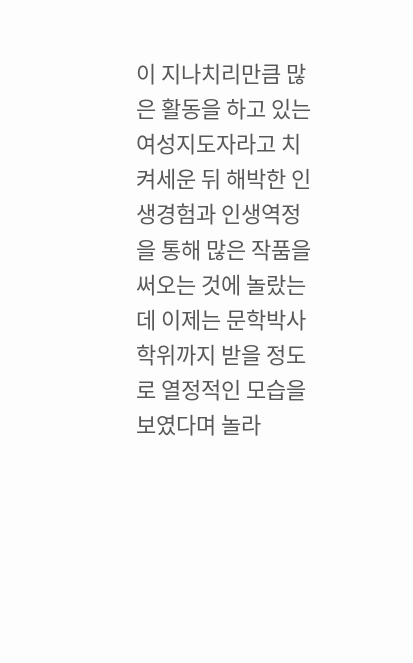이 지나치리만큼 많은 활동을 하고 있는 여성지도자라고 치켜세운 뒤 해박한 인생경험과 인생역정을 통해 많은 작품을 써오는 것에 놀랐는데 이제는 문학박사학위까지 받을 정도로 열정적인 모습을 보였다며 놀라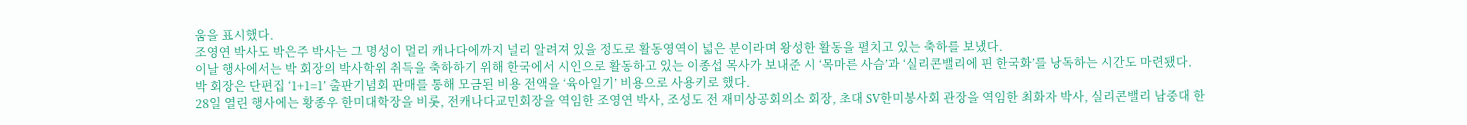움을 표시했다.
조영연 박사도 박은주 박사는 그 명성이 멀리 캐나다에까지 널리 알려져 있을 정도로 활동영역이 넓은 분이라며 왕성한 활동을 펼치고 있는 축하를 보냈다.
이날 행사에서는 박 회장의 박사학위 취득을 축하하기 위해 한국에서 시인으로 활동하고 있는 이종섭 목사가 보내준 시 ‘목마른 사슴’과 ‘실리콘밸리에 핀 한국화’를 낭독하는 시간도 마련됐다.
박 회장은 단편집 ‘1+1=1’ 출판기념회 판매를 통해 모금된 비용 전액을 ‘육아일기’ 비용으로 사용키로 했다.
28일 열린 행사에는 황종우 한미대학장을 비롯, 전캐나다교민회장을 역임한 조영연 박사, 조성도 전 재미상공회의소 회장, 초대 SV한미봉사회 관장을 역임한 최화자 박사, 실리콘밸리 남중대 한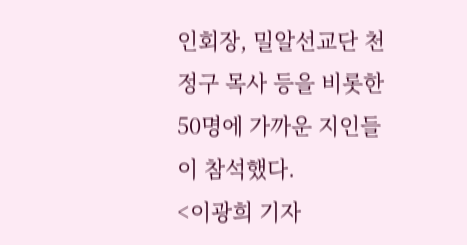인회장, 밀알선교단 천정구 목사 등을 비롯한 50명에 가까운 지인들이 참석했다.
<이광희 기자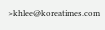>khlee@koreatimes.com